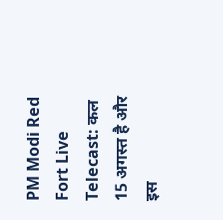PM Modi Red Fort Live Telecast: कल 15 अगस्त है और इस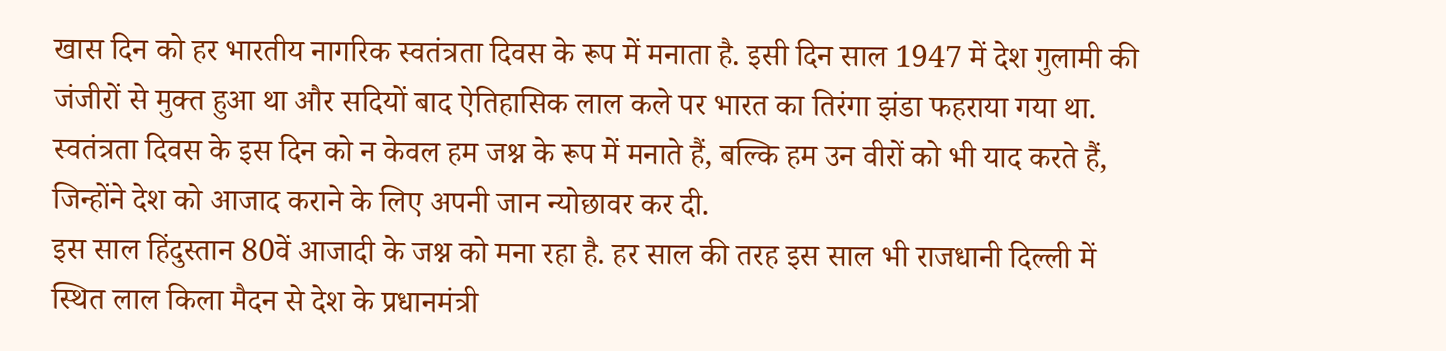खास दिन को हर भारतीय नागरिक स्वतंत्रता दिवस के रूप में मनाता है. इसी दिन साल 1947 में देश गुलामी की जंजीरों से मुक्त हुआ था और सदियों बाद ऐतिहासिक लाल कले पर भारत का तिरंगा झंडा फहराया गया था. स्वतंत्रता दिवस के इस दिन को न केवल हम जश्न के रूप में मनाते हैं, बल्कि हम उन वीरों को भी याद करते हैं, जिन्होंने देश को आजाद कराने के लिए अपनी जान न्योछावर कर दी.
इस साल हिंदुस्तान 80वें आजादी के जश्न को मना रहा है. हर साल की तरह इस साल भी राजधानी दिल्ली में स्थित लाल किला मैदन से देश के प्रधानमंत्री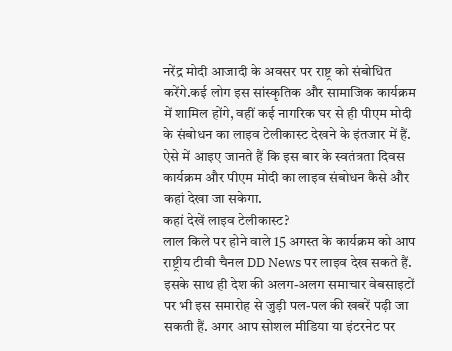नरेंद्र मोदी आजादी के अवसर पर राष्ट्र को संबोधित करेंगे.कई लोग इस सांस्कृतिक और सामाजिक कार्यक्रम में शामिल होंगे, वहीं कई नागरिक घर से ही पीएम मोदी के संबोधन का लाइव टेलीकास्ट देखने के इंतजार में हैं. ऐसे में आइए जानते हैं कि इस बार के स्वतंत्रता दिवस कार्यक्रम और पीएम मोदी का लाइव संबोधन कैसे और कहां देखा जा सकेगा.
कहां देखें लाइव टेलीकास्ट?
लाल किले पर होने वाले 15 अगस्त के कार्यक्रम को आप राष्ट्रीय टीवी चैनल DD News पर लाइव देख सकते हैं. इसके साथ ही देश की अलग-अलग समाचार वेबसाइटों पर भी इस समारोह से जुड़ी पल-पल की खबरें पढ़ी जा सकती हैं. अगर आप सोशल मीडिया या इंटरनेट पर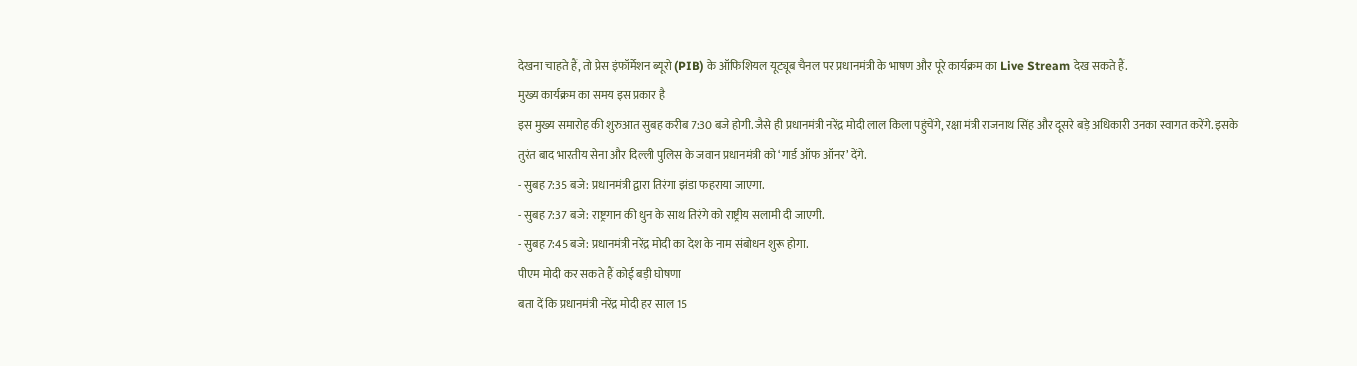देखना चाहते हैं, तो प्रेस इंफॉर्मेशन ब्यूरो (PIB) के ऑफिशियल यूट्यूब चैनल पर प्रधानमंत्री के भाषण और पूरे कार्यक्रम का Live Stream देख सकते हैं.
मुख्य कार्यक्रम का समय इस प्रकार है
इस मुख्य समारोह की शुरुआत सुबह करीब 7:30 बजे होगी. जैसे ही प्रधानमंत्री नरेंद्र मोदी लाल किला पहुंचेंगे, रक्षा मंत्री राजनाथ सिंह और दूसरे बड़े अधिकारी उनका स्वागत करेंगे. इसके तुरंत बाद भारतीय सेना और दिल्ली पुलिस के जवान प्रधानमंत्री को ‘गार्ड ऑफ ऑनर’ देंगे.
- सुबह 7:35 बजे: प्रधानमंत्री द्वारा तिरंगा झंडा फहराया जाएगा.
- सुबह 7:37 बजे: राष्ट्रगान की धुन के साथ तिरंगे को राष्ट्रीय सलामी दी जाएगी.
- सुबह 7:45 बजे: प्रधानमंत्री नरेंद्र मोदी का देश के नाम संबोधन शुरू होगा.
पीएम मोदी कर सकते हैं कोई बड़ी घोषणा
बता दें कि प्रधानमंत्री नरेंद्र मोदी हर साल 15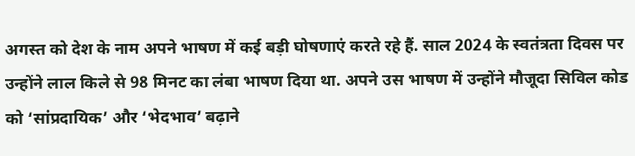अगस्त को देश के नाम अपने भाषण में कई बड़ी घोषणाएं करते रहे हैं. साल 2024 के स्वतंत्रता दिवस पर उन्होंने लाल किले से 98 मिनट का लंबा भाषण दिया था. अपने उस भाषण में उन्होंने मौजूदा सिविल कोड को ‘सांप्रदायिक’ और ‘भेदभाव’ बढ़ाने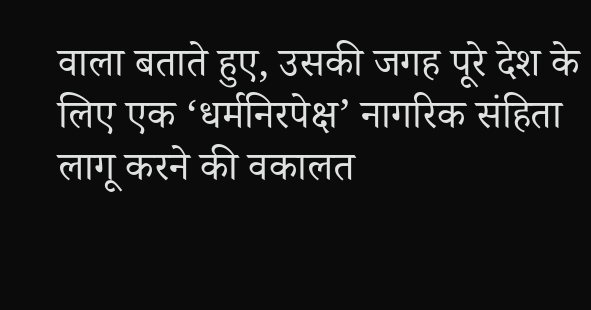वाला बताते हुए, उसकी जगह पूरे देश के लिए एक ‘धर्मनिरपेक्ष’ नागरिक संहिता लागू करने की वकालत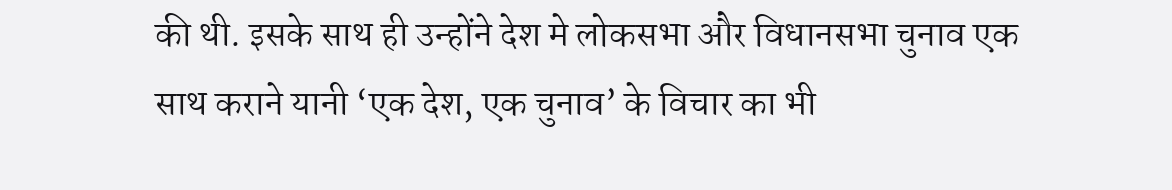की थी. इसके साथ ही उन्होंने देश मे लोकसभा और विधानसभा चुनाव एक साथ कराने यानी ‘एक देश, एक चुनाव’ के विचार का भी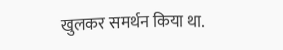खुलकर समर्थन किया था.